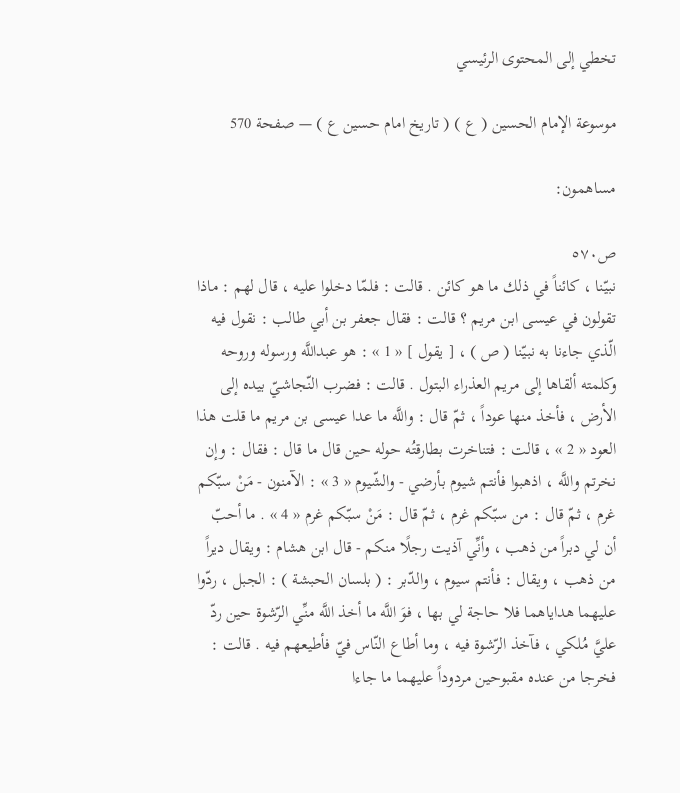تخطي إلى المحتوى الرئيسي

موسوعة الإمام الحسين ( ع ) ( تاريخ امام حسين ع ) — صفحة 570

مساهمون:

ص٥٧٠
نبيّنا ، كائناً في ذلك ما هو كائن . قالت : فلمّا دخلوا عليه ، قال لهم : ماذا تقولون في عيسى ابن مريم ؟ قالت : فقال جعفر بن أبي طالب : نقول فيه الّذي جاءنا به نبيّنا ( ص ) ، [ يقول ] « 1 » : هو عبداللَّه ورسوله وروحه وكلمته ألقاها إلى مريم العذراء البتول . قالت : فضرب النّجاشيّ بيده إلى الأرض ، فأخذ منها عوداً ، ثمّ قال : واللَّه ما عدا عيسى بن مريم ما قلت هذا العود « 2 » ، قالت : فتناخرت بطارقتُه حوله حين قال ما قال : فقال : وإن نخرتم واللَّه ، اذهبوا فأنتم شيوم بأرضي - والشّيوم « 3 » : الآمنون - مَنْ سبّكم غرم ، ثمّ قال : من سبّكم غرم ، ثمّ قال : مَنْ سبّكم غرم « 4 » . ما أحبّ أن لي دبراً من ذهب ، وأنِّي آذيت رجلًا منكم - قال ابن هشام : ويقال ديراً من ذهب ، ويقال : فأنتم سيوم ، والدّبر : ( بلسان الحبشة ) : الجبل ، ردّوا عليهما هداياهما فلا حاجة لي بها ، فوَ اللَّه ما أخذ اللَّه منِّي الرّشوة حين ردّ عليَّ مُلكي ، فآخذ الرّشوة فيه ، وما أطاع النّاس فيّ فأطيعهم فيه . قالت : فخرجا من عنده مقبوحين مردوداً عليهما ما جاءا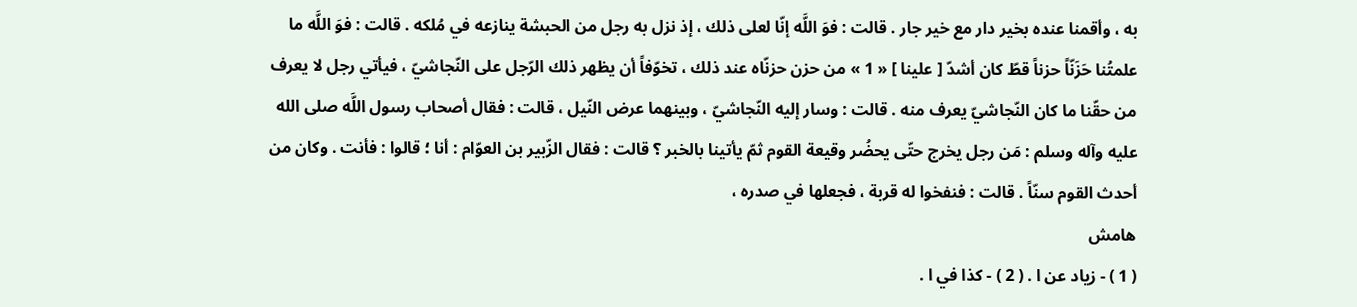به ، وأقمنا عنده بخير دار مع خير جار . قالت : فوَ اللَّه إنّا لعلى ذلك ، إذ نزل به رجل من الحبشة ينازعه في مُلكه . قالت : فوَ اللَّه ما علمتُنا حَزَنّاً حزناً قطّ كان أشدّ [ علينا ] « 1 » من حزن حزنّاه عند ذلك ، تخوّفاً أن يظهر ذلك الرّجل على النّجاشيّ ، فيأتي رجل لا يعرف من حقّنا ما كان النّجاشيّ يعرف منه . قالت : وسار إليه النّجاشيّ ، وبينهما عرض النّيل ، قالت : فقال أصحاب رسول اللَّه صلى الله عليه وآله وسلم : مَن رجل يخرج حتّى يحضُر وقيعة القوم ثمّ يأتينا بالخبر ؟ قالت : فقال الزّبير بن العوّام : أنا ؛ قالوا : فأنت . وكان من أحدث القوم سنّاً . قالت : فنفخوا له قربة ، فجعلها في صدره ،
هامش
( 1 ) - زياد عن ا . ( 2 ) - كذا في ا .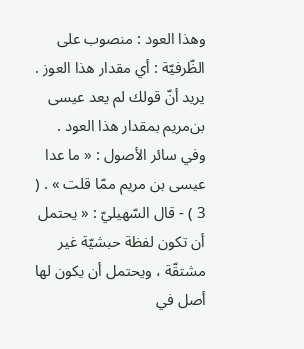وهذا العود : منصوب على الظّرفيّة : أي مقدار هذا العوز . يريد أنّ قولك لم يعد عيسى بن‌مريم بمقدار هذا العود . وفي سائر الأصول : « ما عدا عيسى بن مريم ممّا قلت » . ( 3 ) - قال السّهيليّ : « يحتمل أن تكون لفظة حبشيّة غير مشتقّة ، ويحتمل أن يكون لها أصل في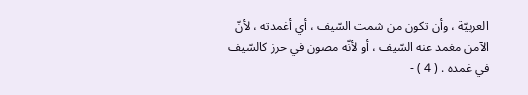العربيّة ، وأن تكون من شمت السّيف ، أي أغمدته ، لأنّ الآمن مغمد عنه السّيف ، أو لأنّه مصون في حرز كالسّيف في غمده . ( 4 ) -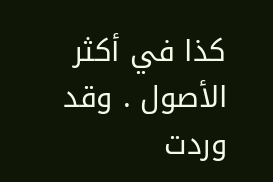كذا في أكثر الأصول . وقد وردت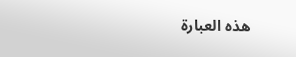هذه العبارة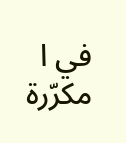في ا مكرّرة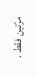مرّتين فقط .